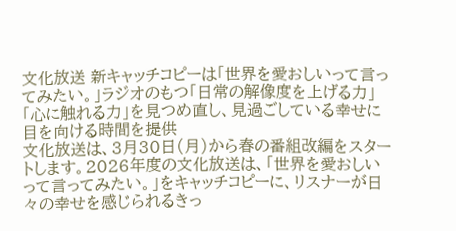文化放送 新キャッチコピーは「世界を愛おしいって言ってみたい。」ラジオのもつ「日常の解像度を上げる力」「心に触れる力」を見つめ直し、見過ごしている幸せに目を向ける時間を提供
文化放送は、3月30日(月)から春の番組改編をスタートします。2026年度の文化放送は、「世界を愛おしいって言ってみたい。」をキャッチコピーに、リスナーが日々の幸せを感じられるきっ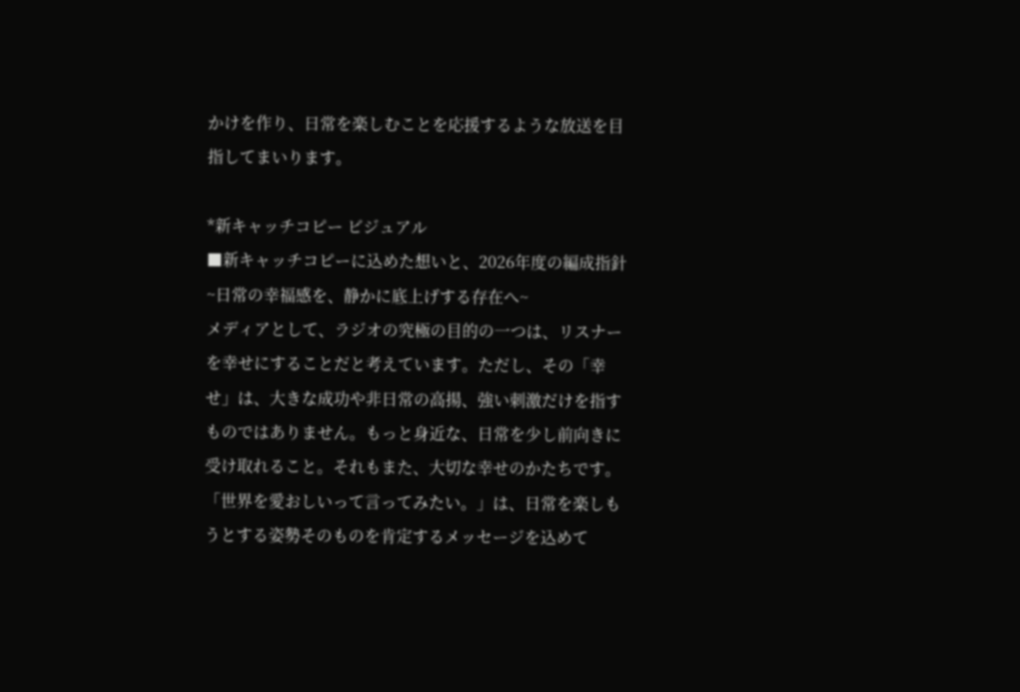かけを作り、日常を楽しむことを応援するような放送を目指してまいります。

*新キャッチコピー ビジュアル
■新キャッチコピーに込めた想いと、2026年度の編成指針
~日常の幸福感を、静かに底上げする存在へ~
メディアとして、ラジオの究極の目的の一つは、リスナーを幸せにすることだと考えています。ただし、その「幸せ」は、大きな成功や非日常の高揚、強い刺激だけを指すものではありません。もっと身近な、日常を少し前向きに受け取れること。それもまた、大切な幸せのかたちです。
「世界を愛おしいって言ってみたい。」は、日常を楽しもうとする姿勢そのものを肯定するメッセージを込めて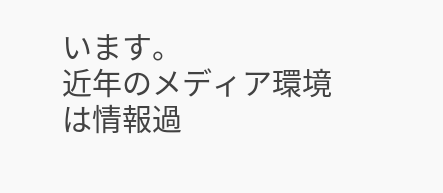います。
近年のメディア環境は情報過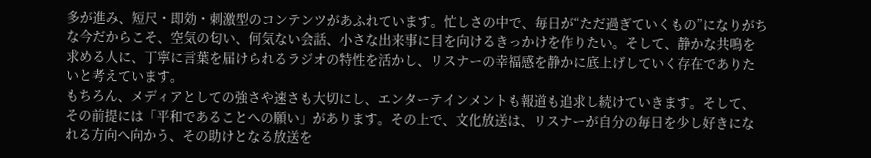多が進み、短尺・即効・刺激型のコンテンツがあふれています。忙しさの中で、毎日が“ただ過ぎていくもの”になりがちな今だからこそ、空気の匂い、何気ない会話、小さな出来事に目を向けるきっかけを作りたい。そして、静かな共鳴を求める人に、丁寧に言葉を届けられるラジオの特性を活かし、リスナーの幸福感を静かに底上げしていく存在でありたいと考えています。
もちろん、メディアとしての強さや速さも大切にし、エンターテインメントも報道も追求し続けていきます。そして、その前提には「平和であることへの願い」があります。その上で、文化放送は、リスナーが自分の毎日を少し好きになれる方向へ向かう、その助けとなる放送を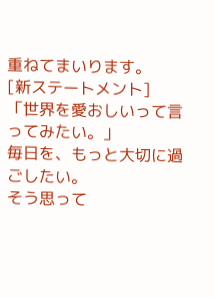重ねてまいります。
[新ステートメント]
「世界を愛おしいって言ってみたい。」
毎日を、もっと大切に過ごしたい。
そう思って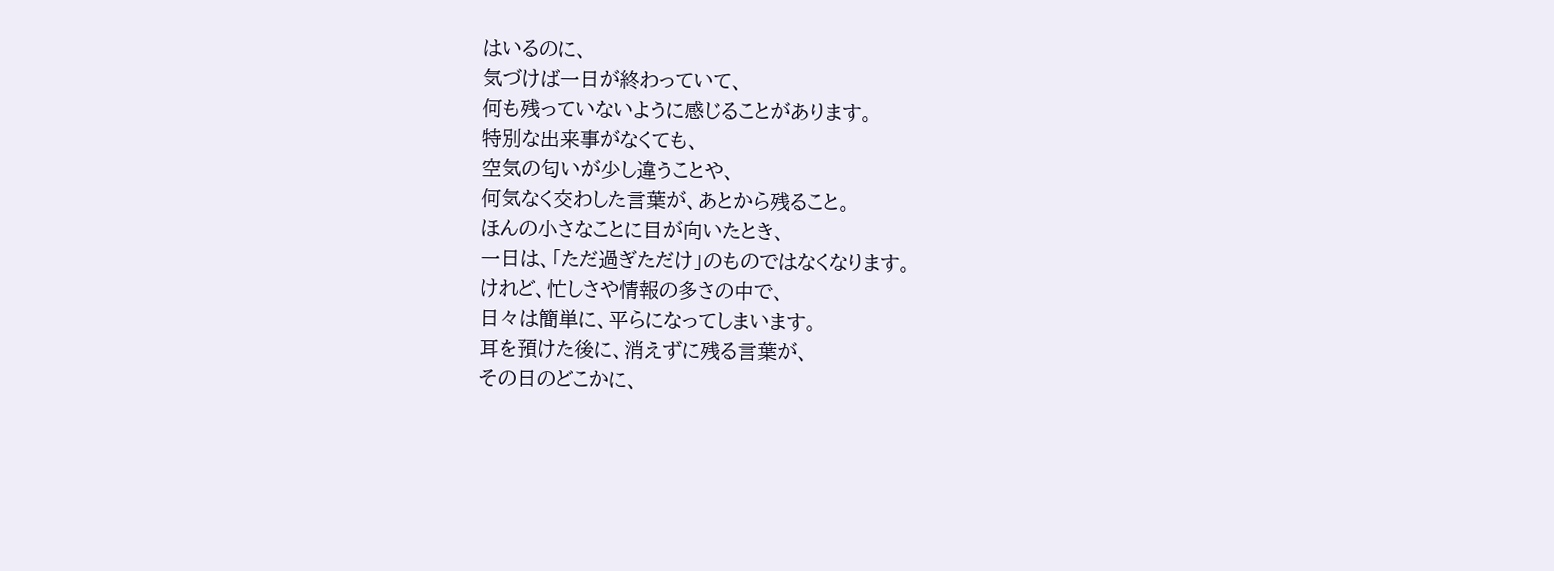はいるのに、
気づけば一日が終わっていて、
何も残っていないように感じることがあります。
特別な出来事がなくても、
空気の匂いが少し違うことや、
何気なく交わした言葉が、あとから残ること。
ほんの小さなことに目が向いたとき、
一日は、「ただ過ぎただけ」のものではなくなります。
けれど、忙しさや情報の多さの中で、
日々は簡単に、平らになってしまいます。
耳を預けた後に、消えずに残る言葉が、
その日のどこかに、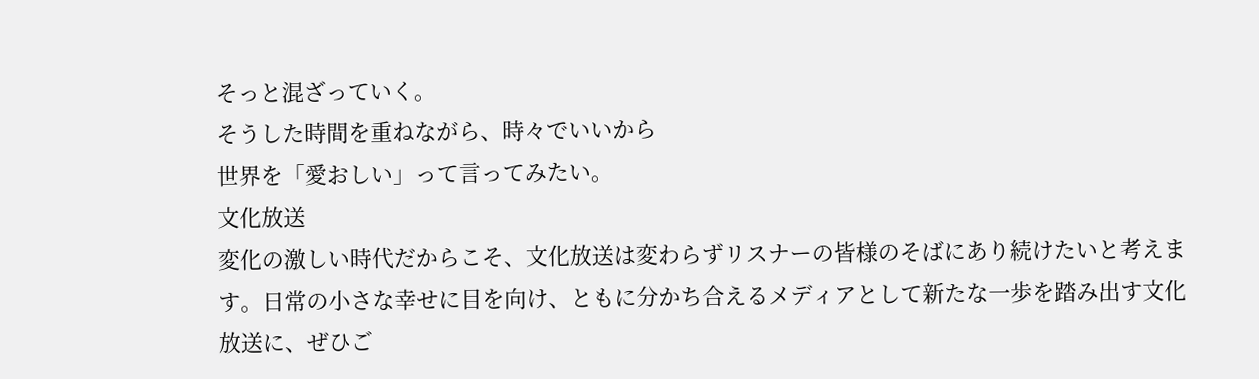そっと混ざっていく。
そうした時間を重ねながら、時々でいいから
世界を「愛おしい」って言ってみたい。
文化放送
変化の激しい時代だからこそ、文化放送は変わらずリスナーの皆様のそばにあり続けたいと考えます。日常の小さな幸せに目を向け、ともに分かち合えるメディアとして新たな一歩を踏み出す文化放送に、ぜひご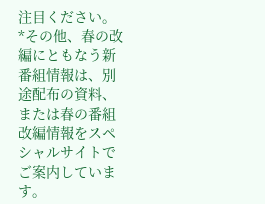注目ください。
*その他、春の改編にともなう新番組情報は、別途配布の資料、または春の番組改編情報をスペシャルサイトでご案内しています。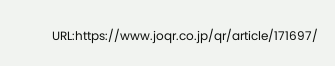URL:https://www.joqr.co.jp/qr/article/171697/